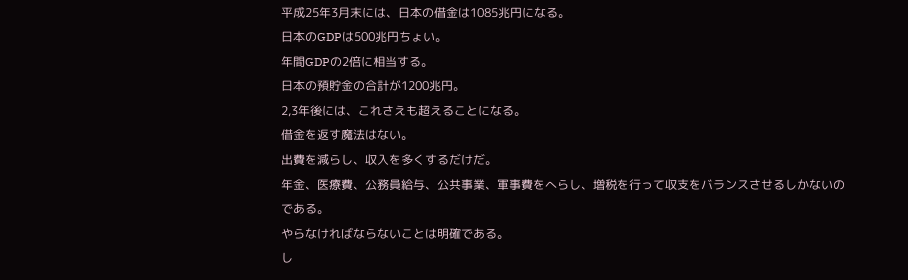平成25年3月末には、日本の借金は1085兆円になる。
日本のGDPは500兆円ちょい。
年間GDPの2倍に相当する。
日本の預貯金の合計が1200兆円。
2,3年後には、これさえも超えることになる。
借金を返す魔法はない。
出費を減らし、収入を多くするだけだ。
年金、医療費、公務員給与、公共事業、軍事費をへらし、増税を行って収支をバランスさせるしかないのである。
やらなければならないことは明確である。
し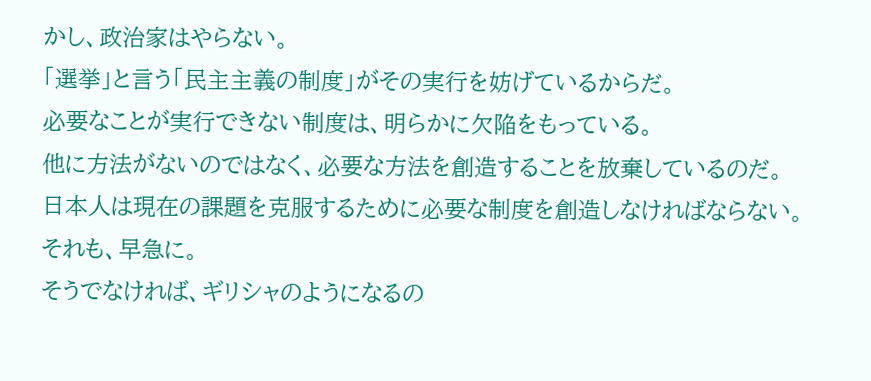かし、政治家はやらない。
「選挙」と言う「民主主義の制度」がその実行を妨げているからだ。
必要なことが実行できない制度は、明らかに欠陥をもっている。
他に方法がないのではなく、必要な方法を創造することを放棄しているのだ。
日本人は現在の課題を克服するために必要な制度を創造しなければならない。
それも、早急に。
そうでなければ、ギリシャのようになるの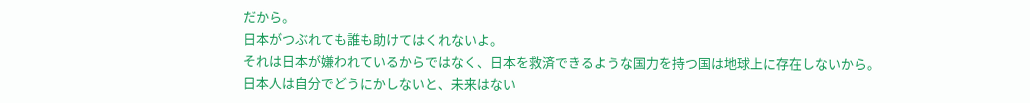だから。
日本がつぶれても誰も助けてはくれないよ。
それは日本が嫌われているからではなく、日本を救済できるような国力を持つ国は地球上に存在しないから。
日本人は自分でどうにかしないと、未来はない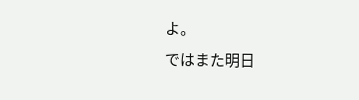よ。
ではまた明日